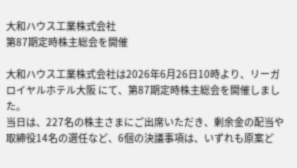大和ハウス工業株式会社
第87期定時株主総会を開催

大和ハウス工業株式会社は2026年6月26日10時より、リーガロイヤルホテル大阪 にて、第87期定時株主総会を開催しました。
当日は、227名の株主さまにご出席いただき、剰余金の配当や取締役14名の選任など、6個の決議事項は、いずれも原案ど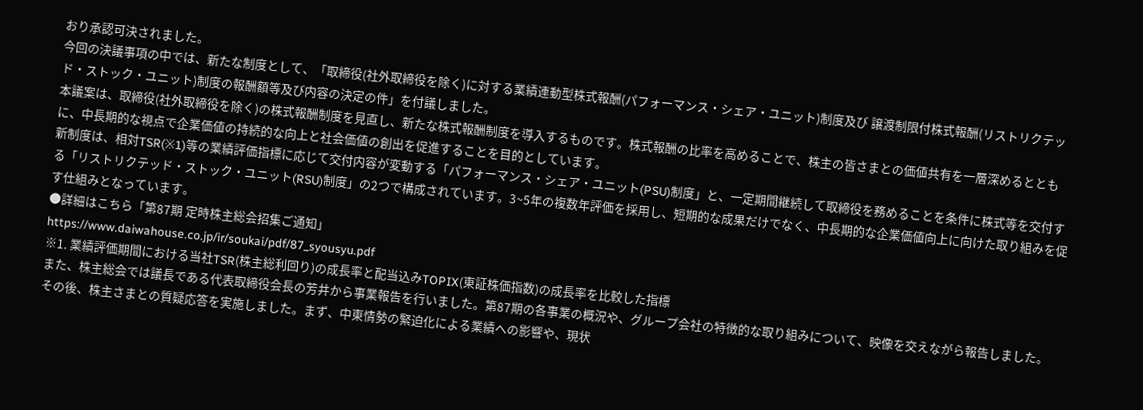おり承認可決されました。
今回の決議事項の中では、新たな制度として、「取締役(社外取締役を除く)に対する業績連動型株式報酬(パフォーマンス・シェア・ユニット)制度及び 譲渡制限付株式報酬(リストリクテッド・ストック・ユニット)制度の報酬額等及び内容の決定の件」を付議しました。
本議案は、取締役(社外取締役を除く)の株式報酬制度を見直し、新たな株式報酬制度を導入するものです。株式報酬の比率を高めることで、株主の皆さまとの価値共有を一層深めるとともに、中長期的な視点で企業価値の持続的な向上と社会価値の創出を促進することを目的としています。
新制度は、相対TSR(※1)等の業績評価指標に応じて交付内容が変動する「パフォーマンス・シェア・ユニット(PSU)制度」と、一定期間継続して取締役を務めることを条件に株式等を交付する「リストリクテッド・ストック・ユニット(RSU)制度」の2つで構成されています。3~5年の複数年評価を採用し、短期的な成果だけでなく、中長期的な企業価値向上に向けた取り組みを促す仕組みとなっています。
●詳細はこちら「第87期 定時株主総会招集ご通知」
https://www.daiwahouse.co.jp/ir/soukai/pdf/87_syousyu.pdf
※1. 業績評価期間における当社TSR(株主総利回り)の成長率と配当込みTOPIX(東証株価指数)の成長率を比較した指標
また、株主総会では議長である代表取締役会長の芳井から事業報告を行いました。第87期の各事業の概況や、グループ会社の特徴的な取り組みについて、映像を交えながら報告しました。
その後、株主さまとの質疑応答を実施しました。まず、中東情勢の緊迫化による業績への影響や、現状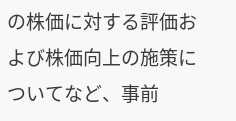の株価に対する評価および株価向上の施策についてなど、事前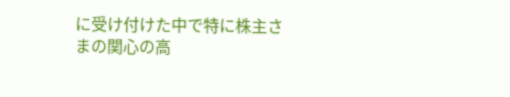に受け付けた中で特に株主さまの関心の高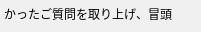かったご質問を取り上げ、冒頭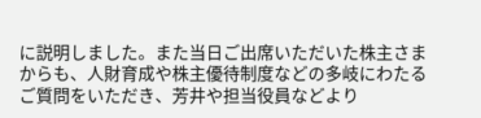に説明しました。また当日ご出席いただいた株主さまからも、人財育成や株主優待制度などの多岐にわたるご質問をいただき、芳井や担当役員などより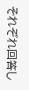それぞれ回答し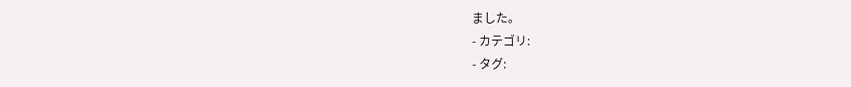ました。
- カテゴリ:
- タグ: